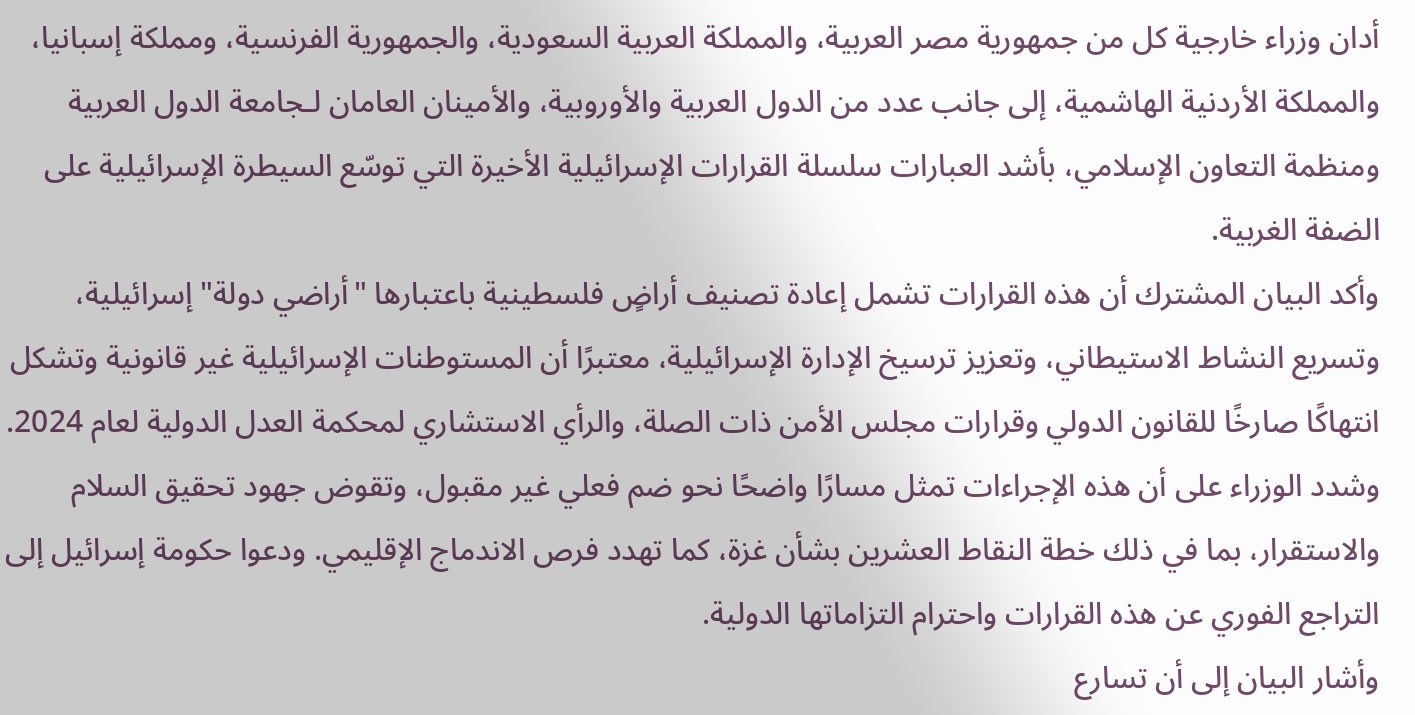أدان وزراء خارجية كل من جمهورية مصر العربية، والمملكة العربية السعودية، والجمهورية الفرنسية، ومملكة إسبانيا، والمملكة الأردنية الهاشمية، إلى جانب عدد من الدول العربية والأوروبية، والأمينان العامان لـجامعة الدول العربية ومنظمة التعاون الإسلامي، بأشد العبارات سلسلة القرارات الإسرائيلية الأخيرة التي توسّع السيطرة الإسرائيلية على الضفة الغربية.
وأكد البيان المشترك أن هذه القرارات تشمل إعادة تصنيف أراضٍ فلسطينية باعتبارها "أراضي دولة" إسرائيلية، وتسريع النشاط الاستيطاني، وتعزيز ترسيخ الإدارة الإسرائيلية، معتبرًا أن المستوطنات الإسرائيلية غير قانونية وتشكل انتهاكًا صارخًا للقانون الدولي وقرارات مجلس الأمن ذات الصلة، والرأي الاستشاري لمحكمة العدل الدولية لعام 2024.
وشدد الوزراء على أن هذه الإجراءات تمثل مسارًا واضحًا نحو ضم فعلي غير مقبول، وتقوض جهود تحقيق السلام والاستقرار، بما في ذلك خطة النقاط العشرين بشأن غزة، كما تهدد فرص الاندماج الإقليمي. ودعوا حكومة إسرائيل إلى التراجع الفوري عن هذه القرارات واحترام التزاماتها الدولية.
وأشار البيان إلى أن تسارع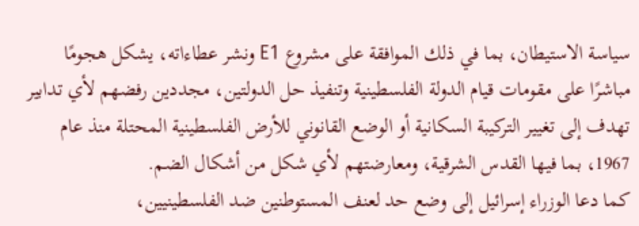سياسة الاستيطان، بما في ذلك الموافقة على مشروع E1 ونشر عطاءاته، يشكل هجومًا مباشرًا على مقومات قيام الدولة الفلسطينية وتنفيذ حل الدولتين، مجددين رفضهم لأي تدابير تهدف إلى تغيير التركيبة السكانية أو الوضع القانوني للأرض الفلسطينية المحتلة منذ عام 1967، بما فيها القدس الشرقية، ومعارضتهم لأي شكل من أشكال الضم.
كما دعا الوزراء إسرائيل إلى وضع حد لعنف المستوطنين ضد الفلسطينيين،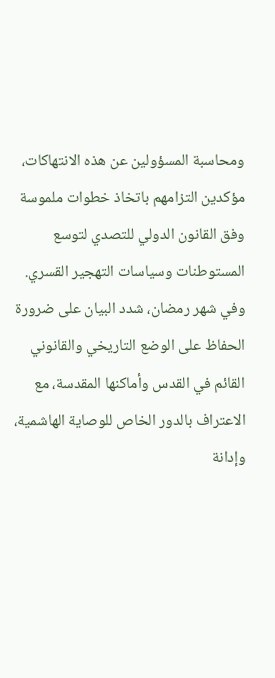ومحاسبة المسؤولين عن هذه الانتهاكات، مؤكدين التزامهم باتخاذ خطوات ملموسة وفق القانون الدولي للتصدي لتوسع المستوطنات وسياسات التهجير القسري.
وفي شهر رمضان، شدد البيان على ضرورة الحفاظ على الوضع التاريخي والقانوني القائم في القدس وأماكنها المقدسة، مع الاعتراف بالدور الخاص للوصاية الهاشمية، وإدانة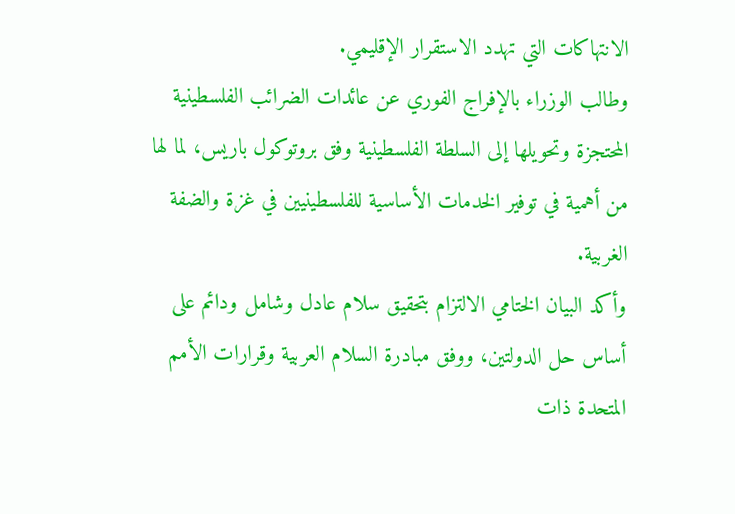الانتهاكات التي تهدد الاستقرار الإقليمي.
وطالب الوزراء بالإفراج الفوري عن عائدات الضرائب الفلسطينية المحتجزة وتحويلها إلى السلطة الفلسطينية وفق بروتوكول باريس، لما لها من أهمية في توفير الخدمات الأساسية للفلسطينيين في غزة والضفة الغربية.
وأكد البيان الختامي الالتزام بتحقيق سلام عادل وشامل ودائم على أساس حل الدولتين، ووفق مبادرة السلام العربية وقرارات الأمم المتحدة ذات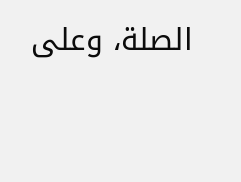الصلة، وعلى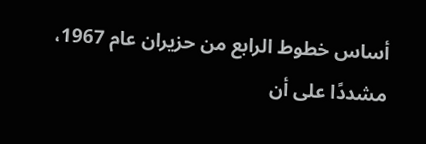أساس خطوط الرابع من حزيران عام 1967، مشددًا على أن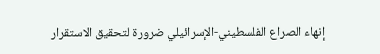إنهاء الصراع الفلسطيني-الإسرائيلي ضرورة لتحقيق الاستقرار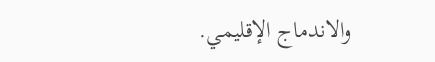والاندماج الإقليمي.